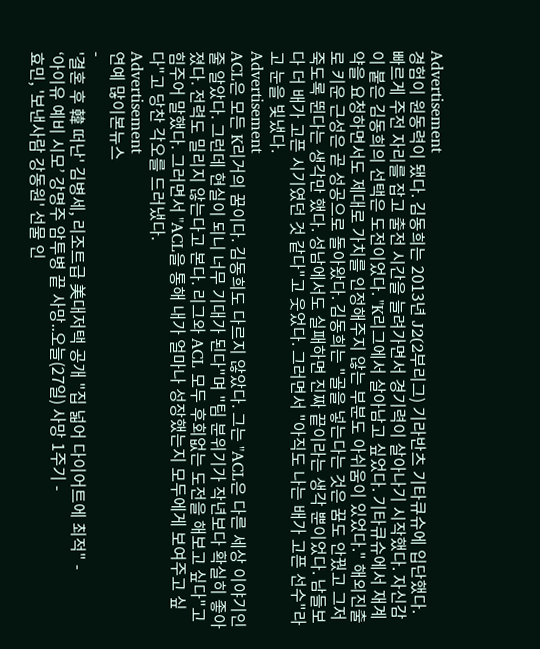Advertisement
경험이 원동력이 됐다. 김동희는 2013년 J2(2부리그) 기라반츠 기타큐슈에 입단했다. 빠르게 주전 자리를 잡고 출전 시간을 늘려가면서 경기력이 살아나기 시작했다. 자신감이 붙은 김동희의 선택은 도전이었다. "K리그에서 살아남고 싶었다. 기타큐슈에서 재계약을 요청하면서도 제대로 가치를 인정해주지 않는 부분도 아쉬움이 있었다." 해외진출로 키운 근성은 곧 성공으로 돌아왔다. 김동희는 "골을 넣는다는 것은 꿈도 안꿨고 그저 죽도록 뛴다는 생각만 했다. 성남에서도 실패하면 진짜 끝이라는 생각 뿐이었다. 남들보다 더 배가 고픈 시기였던 것 같다"고 웃었다. 그러면서 "아직도 나는 배가 고픈 선수"라고 눈을 빛냈다.
Advertisement
ACL은 모든 K리거의 꿈이다. 김동희도 다르지 않았다. 그는 "ACL은 다른 세상 이야기인 줄 알았다. 그런데 현실이 되니 너무 기대가 된다"며 "팀 분위기가 작년보다 확실히 좋아졌다. 전력도 밀리지 않는다고 본다. 리그와 ACL 모두 후회없는 도전을 해보고 싶다"고 힘주어 말했다. 그러면서 "ACL을 통해 내가 얼마나 성장했는지 모두에게 보여주고 싶다"고 당찬 각오를 드러냈다.
Advertisement
연예 많이본뉴스
-
'결혼 후 韓 떠난' 김병세, 리조트급 美대저택 공개 "집 넓어 다이어트에 최적" -
‘아이유 예비 시모’ 강명주 암투병 끝 사망..오늘(27일) 사망 1주기 -
효민, '보낸사람 강동원' 선물 인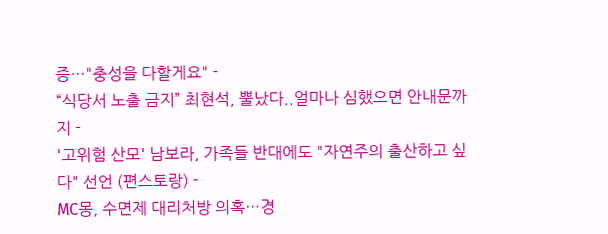증…"충성을 다할게요" -
“식당서 노출 금지” 최현석, 뿔났다..얼마나 심했으면 안내문까지 -
'고위험 산모' 남보라, 가족들 반대에도 "자연주의 출산하고 싶다" 선언 (편스토랑) -
MC몽, 수면제 대리처방 의혹…경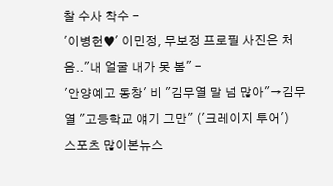찰 수사 착수 -
'이병헌♥' 이민정, 무보정 프로필 사진은 처음.."내 얼굴 내가 못 봄" -
'안양예고 동창' 비 "김무열 말 넘 많아"→김무열 "고등학교 얘기 그만" ('크레이지 투어')
스포츠 많이본뉴스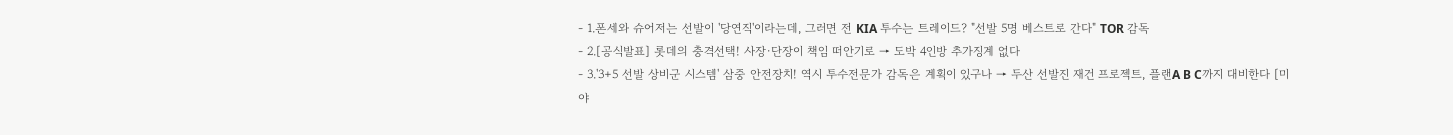- 1.폰세와 슈어저는 선발이 '당연직'이라는데, 그러면 전 KIA 투수는 트레이드? "선발 5명 베스트로 간다" TOR 감독
- 2.[공식발표] 롯데의 충격선택! 사장·단장이 책임 떠안기로 → 도박 4인방 추가징계 없다
- 3.'3+5 선발 상비군 시스템' 삼중 안전장치! 역시 투수전문가 감독은 계획이 있구나 → 두산 선발진 재건 프로젝트, 플랜A B C까지 대비한다 [미야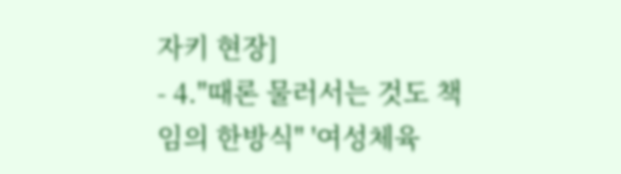자키 현장]
- 4."때론 물러서는 것도 책임의 한방식" '여성체육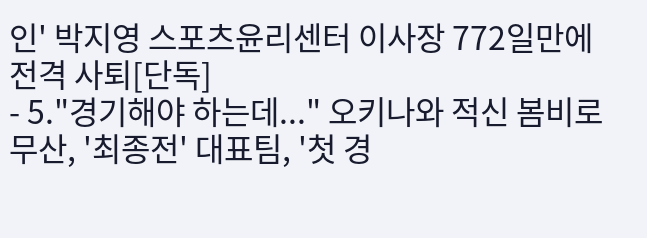인' 박지영 스포츠윤리센터 이사장 772일만에 전격 사퇴[단독]
- 5."경기해야 하는데..." 오키나와 적신 봄비로 무산, '최종전' 대표팀, '첫 경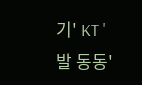기' KT '발 동동'